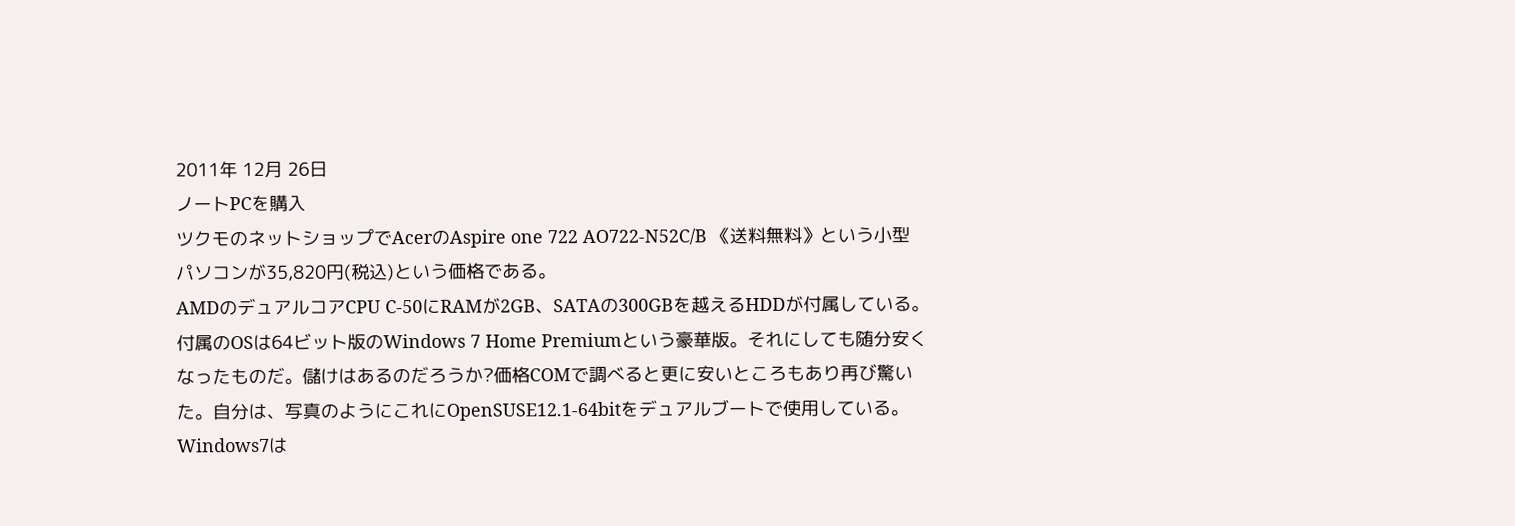2011年 12月 26日
ノートPCを購入
ツクモのネットショップでAcerのAspire one 722 AO722-N52C/B 《送料無料》という小型パソコンが35,820円(税込)という価格である。
AMDのデュアルコアCPU C-50にRAMが2GB、SATAの300GBを越えるHDDが付属している。付属のOSは64ビット版のWindows 7 Home Premiumという豪華版。それにしても随分安くなったものだ。儲けはあるのだろうか?価格COMで調べると更に安いところもあり再び驚いた。自分は、写真のようにこれにOpenSUSE12.1-64bitをデュアルブートで使用している。Windows7は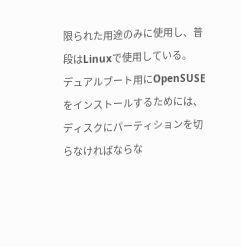限られた用途のみに使用し、普段はLinuxで使用している。
デュアルブート用にOpenSUSEをインストールするためには、ディスクにパーティションを切らなければならな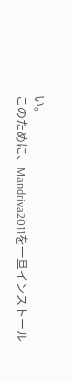い。
このために、Mandriva2011を一旦インストール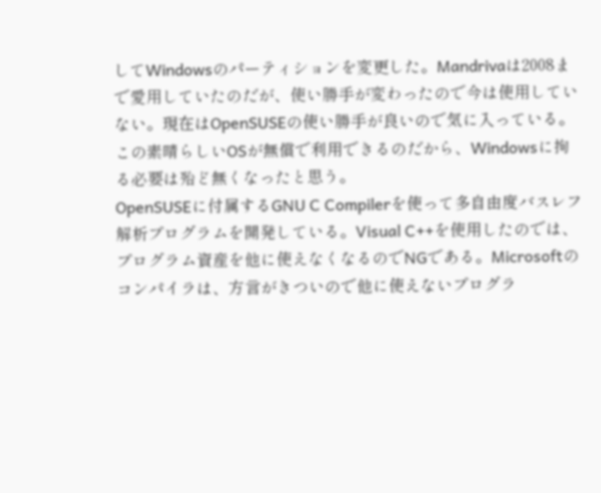してWindowsのパーティションを変更した。Mandrivaは2008まで愛用していたのだが、使い勝手が変わったので今は使用していない。現在はOpenSUSEの使い勝手が良いので気に入っている。この素晴らしいOSが無償で利用できるのだから、Windowsに拘る必要は殆ど無くなったと思う。
OpenSUSEに付属するGNU C Compilerを使って多自由度バスレフ解析プログラムを開発している。Visual C++を使用したのでは、プログラム資産を他に使えなくなるのでNGである。Microsoftのコンパイラは、方言がきついので他に使えないプログラ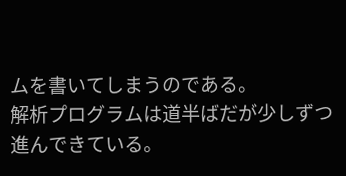ムを書いてしまうのである。
解析プログラムは道半ばだが少しずつ進んできている。